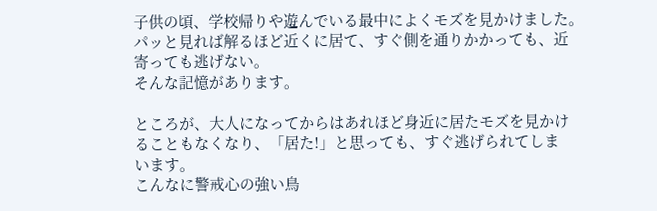子供の頃、学校帰りや遊んでいる最中によくモズを見かけました。
パッと見れば解るほど近くに居て、すぐ側を通りかかっても、近
寄っても逃げない。
そんな記憶があります。

ところが、大人になってからはあれほど身近に居たモズを見かけ
ることもなくなり、「居た!」と思っても、すぐ逃げられてしま
います。
こんなに警戒心の強い鳥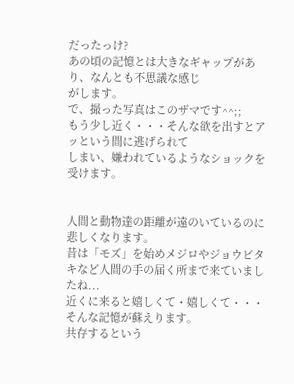だったっけ?
あの頃の記憶とは大きなギャップがあり、なんとも不思議な感じ
がします。
で、撮った写真はこのザマです^^;;
もう少し近く・・・そんな欲を出すとアッという間に逃げられて
しまい、嫌われているようなショックを受けます。


人間と動物達の距離が遠のいているのに悲しくなります。
昔は「モズ」を始めメジロやジョウビタキなど人間の手の届く所まで来ていましたね...
近くに来ると嬉しくて・嬉しくて・・・
そんな記憶が蘇えります。
共存するという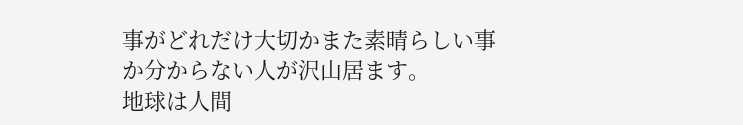事がどれだけ大切かまた素晴らしい事か分からない人が沢山居ます。
地球は人間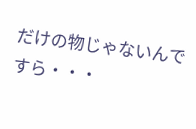だけの物じゃないんですら・・・